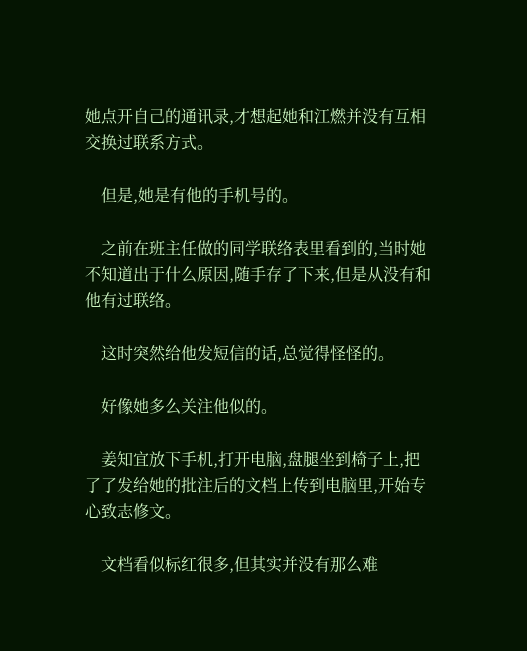她点开自己的通讯录,才想起她和江燃并没有互相交换过联系方式。

    但是,她是有他的手机号的。

    之前在班主任做的同学联络表里看到的,当时她不知道出于什么原因,随手存了下来,但是从没有和他有过联络。

    这时突然给他发短信的话,总觉得怪怪的。

    好像她多么关注他似的。

    姜知宜放下手机,打开电脑,盘腿坐到椅子上,把了了发给她的批注后的文档上传到电脑里,开始专心致志修文。

    文档看似标红很多,但其实并没有那么难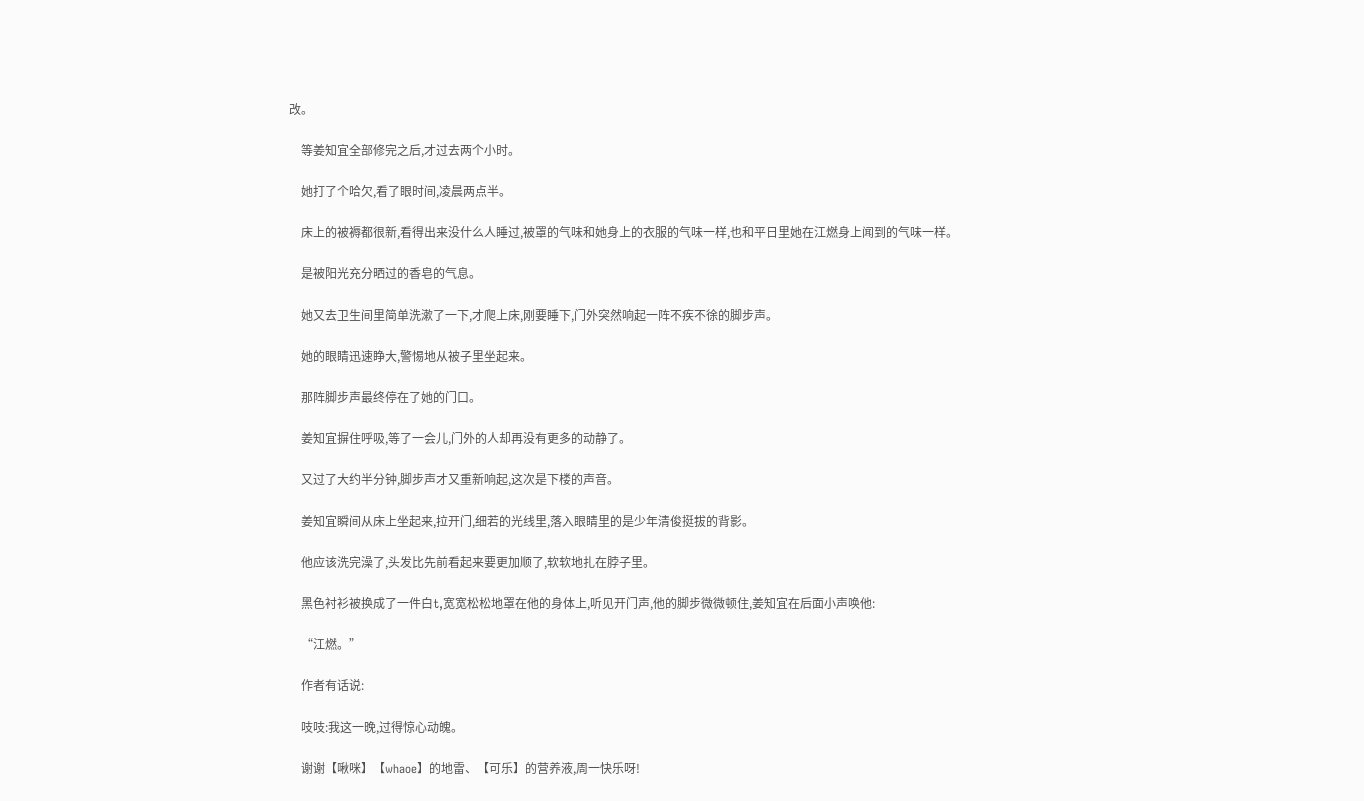改。

    等姜知宜全部修完之后,才过去两个小时。

    她打了个哈欠,看了眼时间,凌晨两点半。

    床上的被褥都很新,看得出来没什么人睡过,被罩的气味和她身上的衣服的气味一样,也和平日里她在江燃身上闻到的气味一样。

    是被阳光充分晒过的香皂的气息。

    她又去卫生间里简单洗漱了一下,才爬上床,刚要睡下,门外突然响起一阵不疾不徐的脚步声。

    她的眼睛迅速睁大,警惕地从被子里坐起来。

    那阵脚步声最终停在了她的门口。

    姜知宜摒住呼吸,等了一会儿,门外的人却再没有更多的动静了。

    又过了大约半分钟,脚步声才又重新响起,这次是下楼的声音。

    姜知宜瞬间从床上坐起来,拉开门,细若的光线里,落入眼睛里的是少年清俊挺拔的背影。

    他应该洗完澡了,头发比先前看起来要更加顺了,软软地扎在脖子里。

    黑色衬衫被换成了一件白t,宽宽松松地罩在他的身体上,听见开门声,他的脚步微微顿住,姜知宜在后面小声唤他:

    “江燃。”

    作者有话说:

    吱吱:我这一晚,过得惊心动魄。

    谢谢【啾咪】【whaoe】的地雷、【可乐】的营养液,周一快乐呀!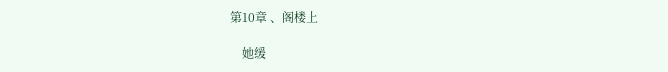第10章 、阁楼上

    她缓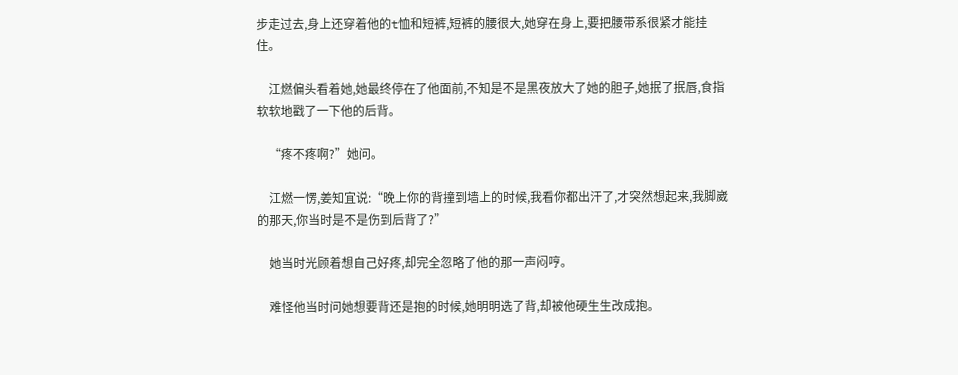步走过去,身上还穿着他的t恤和短裤,短裤的腰很大,她穿在身上,要把腰带系很紧才能挂住。

    江燃偏头看着她,她最终停在了他面前,不知是不是黑夜放大了她的胆子,她抿了抿唇,食指软软地戳了一下他的后背。

    “疼不疼啊?”她问。

    江燃一愣,姜知宜说:“晚上你的背撞到墙上的时候,我看你都出汗了,才突然想起来,我脚崴的那天,你当时是不是伤到后背了?”

    她当时光顾着想自己好疼,却完全忽略了他的那一声闷哼。

    难怪他当时问她想要背还是抱的时候,她明明选了背,却被他硬生生改成抱。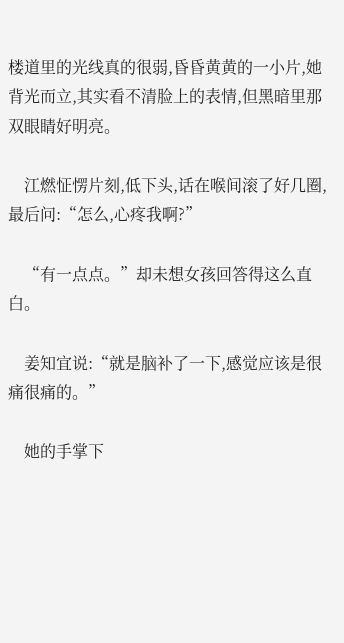楼道里的光线真的很弱,昏昏黄黄的一小片,她背光而立,其实看不清脸上的表情,但黑暗里那双眼睛好明亮。

    江燃怔愣片刻,低下头,话在喉间滚了好几圈,最后问:“怎么,心疼我啊?”

    “有一点点。”却未想女孩回答得这么直白。

    姜知宜说:“就是脑补了一下,感觉应该是很痛很痛的。”

    她的手掌下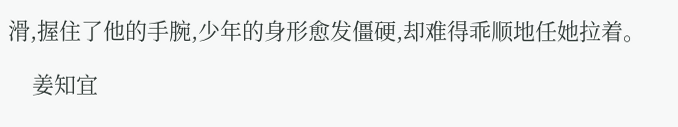滑,握住了他的手腕,少年的身形愈发僵硬,却难得乖顺地任她拉着。

    姜知宜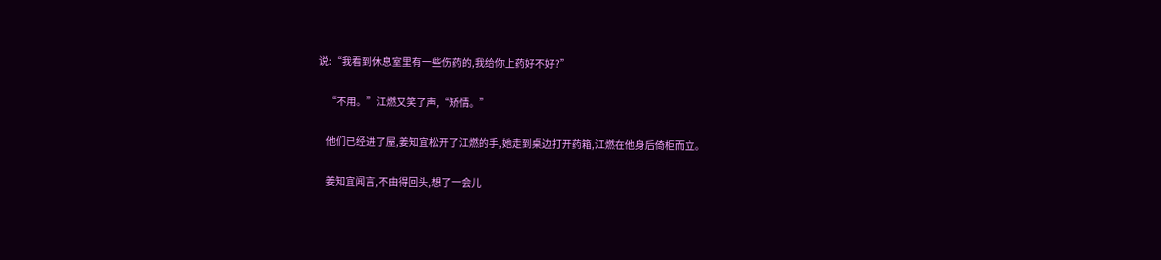说:“我看到休息室里有一些伤药的,我给你上药好不好?”

    “不用。”江燃又笑了声,“矫情。”

    他们已经进了屋,姜知宜松开了江燃的手,她走到桌边打开药箱,江燃在他身后倚柜而立。

    姜知宜闻言,不由得回头,想了一会儿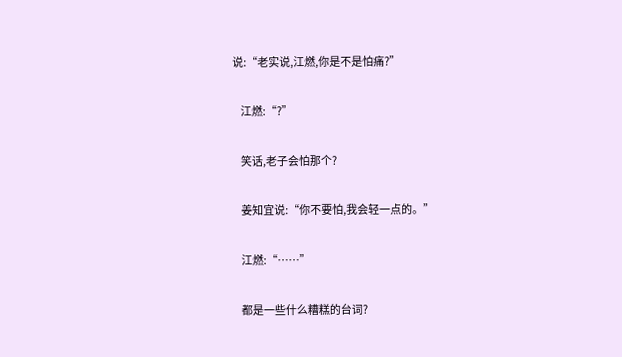说:“老实说,江燃,你是不是怕痛?”

    江燃:“?”

    笑话,老子会怕那个?

    姜知宜说:“你不要怕,我会轻一点的。”

    江燃:“……”

    都是一些什么糟糕的台词?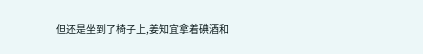但还是坐到了椅子上,姜知宜拿着碘酒和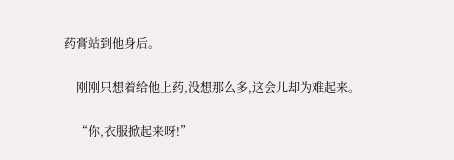药膏站到他身后。

    刚刚只想着给他上药,没想那么多,这会儿却为难起来。

    “你,衣服掀起来呀!”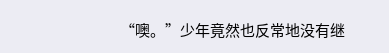“噢。”少年竟然也反常地没有继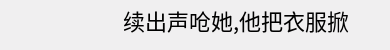续出声呛她,他把衣服掀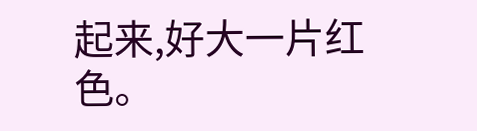起来,好大一片红色。